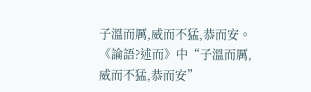子溫而厲,威而不猛,恭而安。
《論語?述而》中“子溫而厲,威而不猛,恭而安”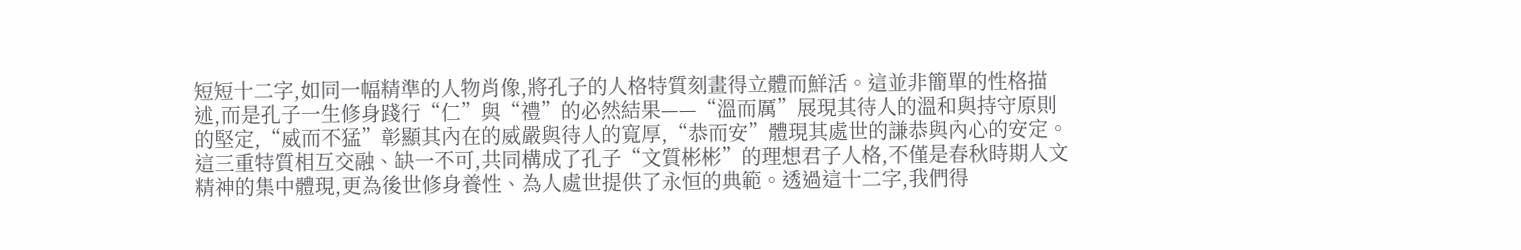短短十二字,如同一幅精準的人物肖像,將孔子的人格特質刻畫得立體而鮮活。這並非簡單的性格描述,而是孔子一生修身踐行“仁”與“禮”的必然結果——“溫而厲”展現其待人的溫和與持守原則的堅定,“威而不猛”彰顯其內在的威嚴與待人的寬厚,“恭而安”體現其處世的謙恭與內心的安定。這三重特質相互交融、缺一不可,共同構成了孔子“文質彬彬”的理想君子人格,不僅是春秋時期人文精神的集中體現,更為後世修身養性、為人處世提供了永恒的典範。透過這十二字,我們得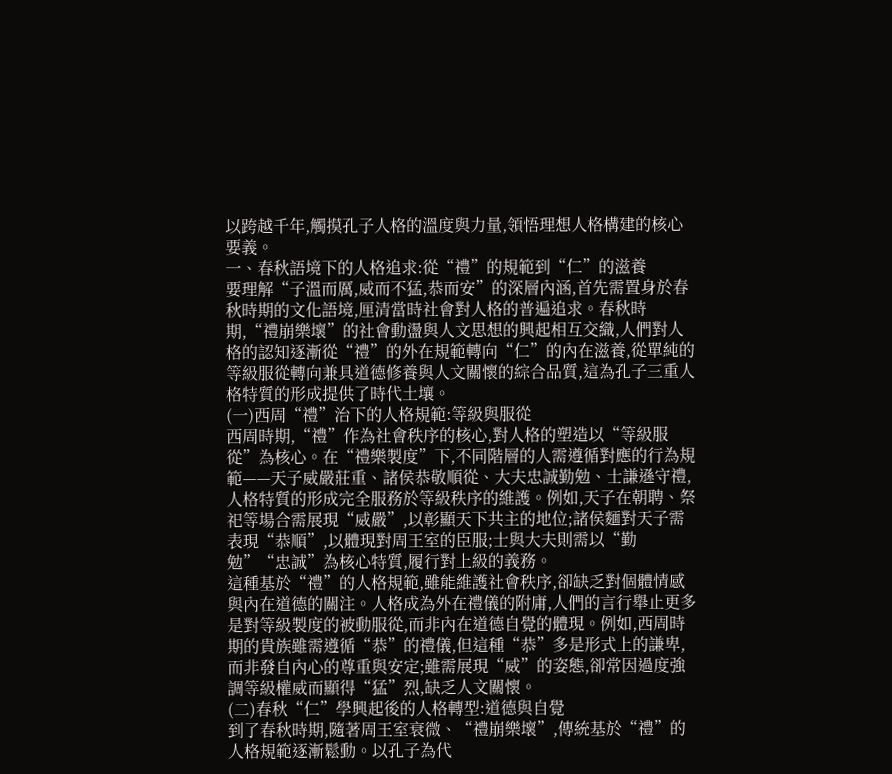以跨越千年,觸摸孔子人格的溫度與力量,領悟理想人格構建的核心要義。
一、春秋語境下的人格追求:從“禮”的規範到“仁”的滋養
要理解“子溫而厲,威而不猛,恭而安”的深層內涵,首先需置身於春秋時期的文化語境,厘清當時社會對人格的普遍追求。春秋時期,“禮崩樂壞”的社會動盪與人文思想的興起相互交織,人們對人格的認知逐漸從“禮”的外在規範轉向“仁”的內在滋養,從單純的等級服從轉向兼具道德修養與人文關懷的綜合品質,這為孔子三重人格特質的形成提供了時代土壤。
(一)西周“禮”治下的人格規範:等級與服從
西周時期,“禮”作為社會秩序的核心,對人格的塑造以“等級服從”為核心。在“禮樂製度”下,不同階層的人需遵循對應的行為規範——天子威嚴莊重、諸侯恭敬順從、大夫忠誠勤勉、士謙遜守禮,人格特質的形成完全服務於等級秩序的維護。例如,天子在朝聘、祭祀等場合需展現“威嚴”,以彰顯天下共主的地位;諸侯麵對天子需表現“恭順”,以體現對周王室的臣服;士與大夫則需以“勤勉”“忠誠”為核心特質,履行對上級的義務。
這種基於“禮”的人格規範,雖能維護社會秩序,卻缺乏對個體情感與內在道德的關注。人格成為外在禮儀的附庸,人們的言行舉止更多是對等級製度的被動服從,而非內在道德自覺的體現。例如,西周時期的貴族雖需遵循“恭”的禮儀,但這種“恭”多是形式上的謙卑,而非發自內心的尊重與安定;雖需展現“威”的姿態,卻常因過度強調等級權威而顯得“猛”烈,缺乏人文關懷。
(二)春秋“仁”學興起後的人格轉型:道德與自覺
到了春秋時期,隨著周王室衰微、“禮崩樂壞”,傳統基於“禮”的人格規範逐漸鬆動。以孔子為代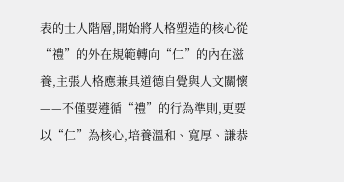表的士人階層,開始將人格塑造的核心從“禮”的外在規範轉向“仁”的內在滋養,主張人格應兼具道德自覺與人文關懷——不僅要遵循“禮”的行為準則,更要以“仁”為核心,培養溫和、寬厚、謙恭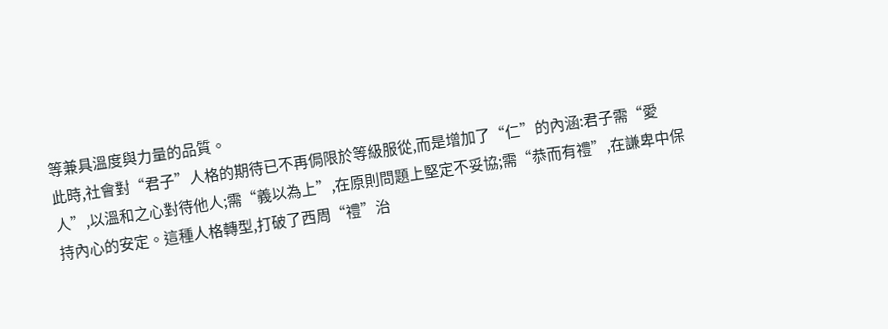等兼具溫度與力量的品質。
此時,社會對“君子”人格的期待已不再侷限於等級服從,而是增加了“仁”的內涵:君子需“愛人”,以溫和之心對待他人;需“義以為上”,在原則問題上堅定不妥協;需“恭而有禮”,在謙卑中保持內心的安定。這種人格轉型,打破了西周“禮”治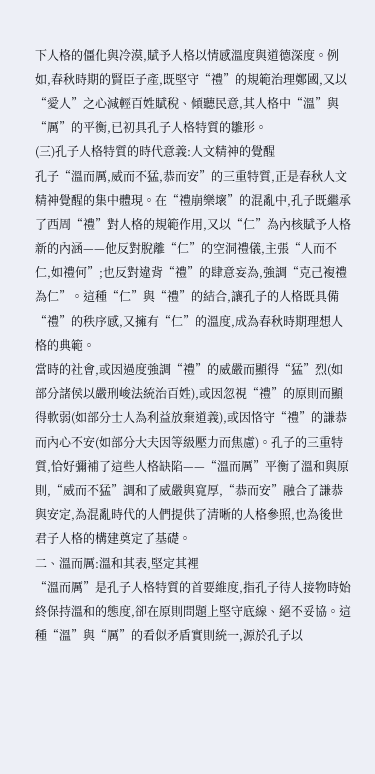下人格的僵化與冷漠,賦予人格以情感溫度與道德深度。例如,春秋時期的賢臣子產,既堅守“禮”的規範治理鄭國,又以“愛人”之心減輕百姓賦稅、傾聽民意,其人格中“溫”與“厲”的平衡,已初具孔子人格特質的雛形。
(三)孔子人格特質的時代意義:人文精神的覺醒
孔子“溫而厲,威而不猛,恭而安”的三重特質,正是春秋人文精神覺醒的集中體現。在“禮崩樂壞”的混亂中,孔子既繼承了西周“禮”對人格的規範作用,又以“仁”為內核賦予人格新的內涵——他反對脫離“仁”的空洞禮儀,主張“人而不仁,如禮何”;也反對違背“禮”的肆意妄為,強調“克己複禮為仁”。這種“仁”與“禮”的結合,讓孔子的人格既具備“禮”的秩序感,又擁有“仁”的溫度,成為春秋時期理想人格的典範。
當時的社會,或因過度強調“禮”的威嚴而顯得“猛”烈(如部分諸侯以嚴刑峻法統治百姓),或因忽視“禮”的原則而顯得軟弱(如部分士人為利益放棄道義),或因恪守“禮”的謙恭而內心不安(如部分大夫因等級壓力而焦慮)。孔子的三重特質,恰好彌補了這些人格缺陷——“溫而厲”平衡了溫和與原則,“威而不猛”調和了威嚴與寬厚,“恭而安”融合了謙恭與安定,為混亂時代的人們提供了清晰的人格參照,也為後世君子人格的構建奠定了基礎。
二、溫而厲:溫和其表,堅定其裡
“溫而厲”是孔子人格特質的首要維度,指孔子待人接物時始終保持溫和的態度,卻在原則問題上堅守底線、絕不妥協。這種“溫”與“厲”的看似矛盾實則統一,源於孔子以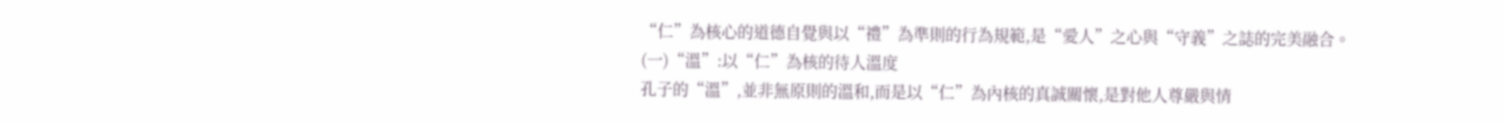“仁”為核心的道德自覺與以“禮”為準則的行為規範,是“愛人”之心與“守義”之誌的完美融合。
(一)“溫”:以“仁”為核的待人溫度
孔子的“溫”,並非無原則的溫和,而是以“仁”為內核的真誠關懷,是對他人尊嚴與情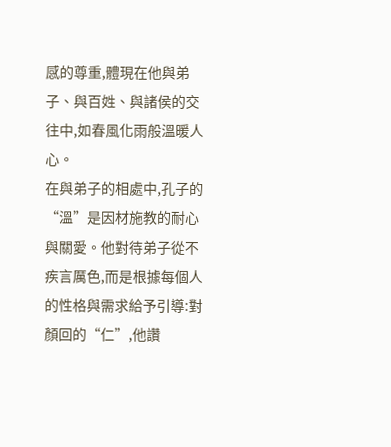感的尊重,體現在他與弟子、與百姓、與諸侯的交往中,如春風化雨般溫暖人心。
在與弟子的相處中,孔子的“溫”是因材施教的耐心與關愛。他對待弟子從不疾言厲色,而是根據每個人的性格與需求給予引導:對顏回的“仁”,他讚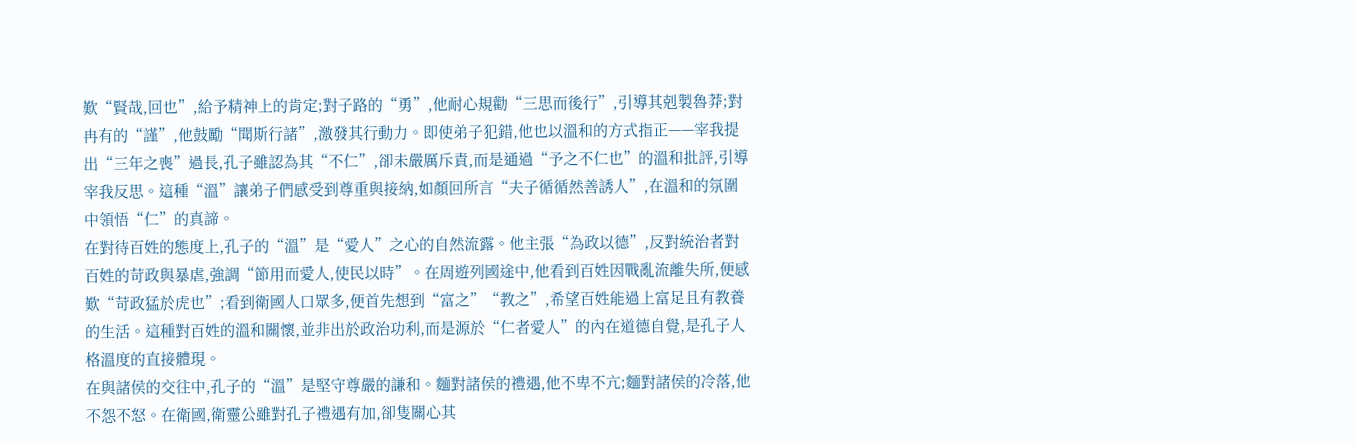歎“賢哉,回也”,給予精神上的肯定;對子路的“勇”,他耐心規勸“三思而後行”,引導其剋製魯莽;對冉有的“謹”,他鼓勵“聞斯行諸”,激發其行動力。即使弟子犯錯,他也以溫和的方式指正——宰我提出“三年之喪”過長,孔子雖認為其“不仁”,卻未嚴厲斥責,而是通過“予之不仁也”的溫和批評,引導宰我反思。這種“溫”讓弟子們感受到尊重與接納,如顏回所言“夫子循循然善誘人”,在溫和的氛圍中領悟“仁”的真諦。
在對待百姓的態度上,孔子的“溫”是“愛人”之心的自然流露。他主張“為政以德”,反對統治者對百姓的苛政與暴虐,強調“節用而愛人,使民以時”。在周遊列國途中,他看到百姓因戰亂流離失所,便感歎“苛政猛於虎也”;看到衛國人口眾多,便首先想到“富之”“教之”,希望百姓能過上富足且有教養的生活。這種對百姓的溫和關懷,並非出於政治功利,而是源於“仁者愛人”的內在道德自覺,是孔子人格溫度的直接體現。
在與諸侯的交往中,孔子的“溫”是堅守尊嚴的謙和。麵對諸侯的禮遇,他不卑不亢;麵對諸侯的冷落,他不怨不怒。在衛國,衛靈公雖對孔子禮遇有加,卻隻關心其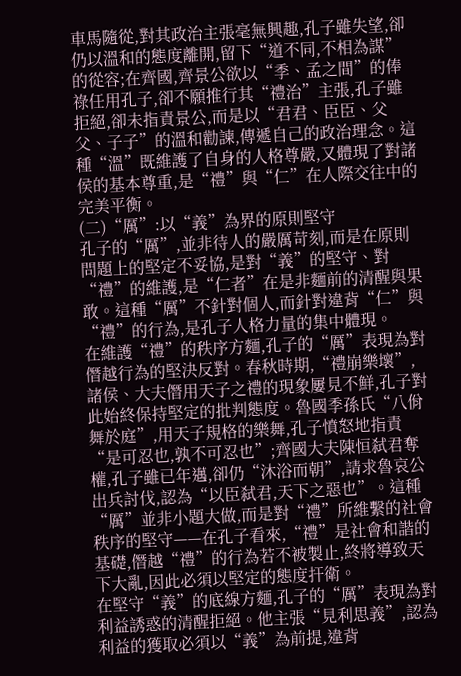車馬隨從,對其政治主張毫無興趣,孔子雖失望,卻仍以溫和的態度離開,留下“道不同,不相為謀”的從容;在齊國,齊景公欲以“季、孟之間”的俸祿任用孔子,卻不願推行其“禮治”主張,孔子雖拒絕,卻未指責景公,而是以“君君、臣臣、父父、子子”的溫和勸諫,傳遞自己的政治理念。這種“溫”既維護了自身的人格尊嚴,又體現了對諸侯的基本尊重,是“禮”與“仁”在人際交往中的完美平衡。
(二)“厲”:以“義”為界的原則堅守
孔子的“厲”,並非待人的嚴厲苛刻,而是在原則問題上的堅定不妥協,是對“義”的堅守、對“禮”的維護,是“仁者”在是非麵前的清醒與果敢。這種“厲”不針對個人,而針對違背“仁”與“禮”的行為,是孔子人格力量的集中體現。
在維護“禮”的秩序方麵,孔子的“厲”表現為對僭越行為的堅決反對。春秋時期,“禮崩樂壞”,諸侯、大夫僭用天子之禮的現象屢見不鮮,孔子對此始終保持堅定的批判態度。魯國季孫氏“八佾舞於庭”,用天子規格的樂舞,孔子憤怒地指責“是可忍也,孰不可忍也”;齊國大夫陳恒弑君奪權,孔子雖已年邁,卻仍“沐浴而朝”,請求魯哀公出兵討伐,認為“以臣弑君,天下之惡也”。這種“厲”並非小題大做,而是對“禮”所維繫的社會秩序的堅守——在孔子看來,“禮”是社會和諧的基礎,僭越“禮”的行為若不被製止,終將導致天下大亂,因此必須以堅定的態度扞衛。
在堅守“義”的底線方麵,孔子的“厲”表現為對利益誘惑的清醒拒絕。他主張“見利思義”,認為利益的獲取必須以“義”為前提,違背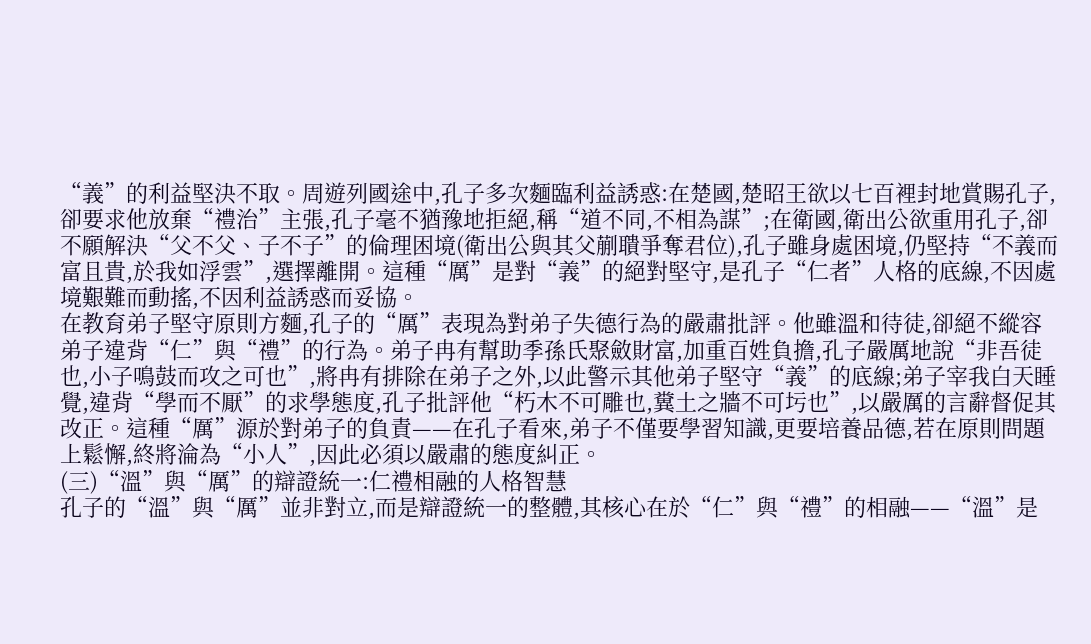“義”的利益堅決不取。周遊列國途中,孔子多次麵臨利益誘惑:在楚國,楚昭王欲以七百裡封地賞賜孔子,卻要求他放棄“禮治”主張,孔子毫不猶豫地拒絕,稱“道不同,不相為謀”;在衛國,衛出公欲重用孔子,卻不願解決“父不父、子不子”的倫理困境(衛出公與其父蒯聵爭奪君位),孔子雖身處困境,仍堅持“不義而富且貴,於我如浮雲”,選擇離開。這種“厲”是對“義”的絕對堅守,是孔子“仁者”人格的底線,不因處境艱難而動搖,不因利益誘惑而妥協。
在教育弟子堅守原則方麵,孔子的“厲”表現為對弟子失德行為的嚴肅批評。他雖溫和待徒,卻絕不縱容弟子違背“仁”與“禮”的行為。弟子冉有幫助季孫氏聚斂財富,加重百姓負擔,孔子嚴厲地說“非吾徒也,小子鳴鼓而攻之可也”,將冉有排除在弟子之外,以此警示其他弟子堅守“義”的底線;弟子宰我白天睡覺,違背“學而不厭”的求學態度,孔子批評他“朽木不可雕也,糞土之牆不可圬也”,以嚴厲的言辭督促其改正。這種“厲”源於對弟子的負責——在孔子看來,弟子不僅要學習知識,更要培養品德,若在原則問題上鬆懈,終將淪為“小人”,因此必須以嚴肅的態度糾正。
(三)“溫”與“厲”的辯證統一:仁禮相融的人格智慧
孔子的“溫”與“厲”並非對立,而是辯證統一的整體,其核心在於“仁”與“禮”的相融——“溫”是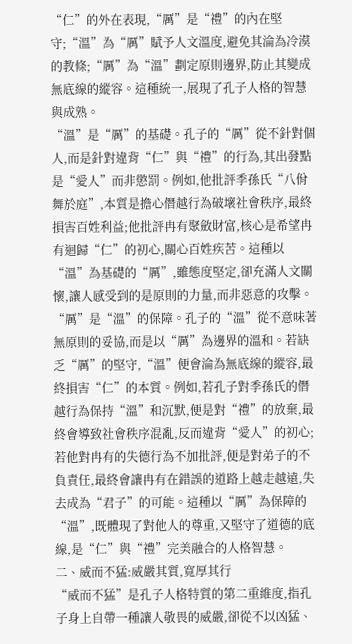“仁”的外在表現,“厲”是“禮”的內在堅守;“溫”為“厲”賦予人文溫度,避免其淪為冷漠的教條;“厲”為“溫”劃定原則邊界,防止其變成無底線的縱容。這種統一,展現了孔子人格的智慧與成熟。
“溫”是“厲”的基礎。孔子的“厲”從不針對個人,而是針對違背“仁”與“禮”的行為,其出發點是“愛人”而非懲罰。例如,他批評季孫氏“八佾舞於庭”,本質是擔心僭越行為破壞社會秩序,最終損害百姓利益;他批評冉有聚斂財富,核心是希望冉有迴歸“仁”的初心,關心百姓疾苦。這種以“溫”為基礎的“厲”,雖態度堅定,卻充滿人文關懷,讓人感受到的是原則的力量,而非惡意的攻擊。
“厲”是“溫”的保障。孔子的“溫”從不意味著無原則的妥協,而是以“厲”為邊界的溫和。若缺乏“厲”的堅守,“溫”便會淪為無底線的縱容,最終損害“仁”的本質。例如,若孔子對季孫氏的僭越行為保持“溫”和沉默,便是對“禮”的放棄,最終會導致社會秩序混亂,反而違背“愛人”的初心;若他對冉有的失德行為不加批評,便是對弟子的不負責任,最終會讓冉有在錯誤的道路上越走越遠,失去成為“君子”的可能。這種以“厲”為保障的“溫”,既體現了對他人的尊重,又堅守了道德的底線,是“仁”與“禮”完美融合的人格智慧。
二、威而不猛:威嚴其質,寬厚其行
“威而不猛”是孔子人格特質的第二重維度,指孔子身上自帶一種讓人敬畏的威嚴,卻從不以凶猛、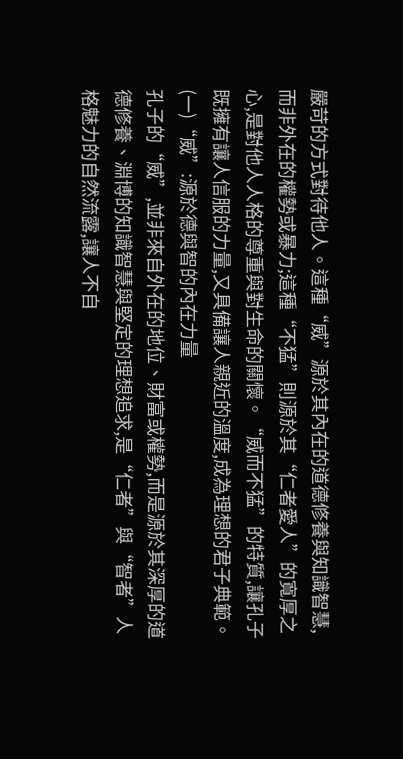嚴苛的方式對待他人。這種“威”源於其內在的道德修養與知識智慧,而非外在的權勢或暴力;這種“不猛”則源於其“仁者愛人”的寬厚之心,是對他人人格的尊重與對生命的關懷。“威而不猛”的特質,讓孔子既擁有讓人信服的力量,又具備讓人親近的溫度,成為理想的君子典範。
(一)“威”:源於德與智的內在力量
孔子的“威”,並非來自外在的地位、財富或權勢,而是源於其深厚的道德修養、淵博的知識智慧與堅定的理想追求,是“仁者”與“智者”人格魅力的自然流露,讓人不自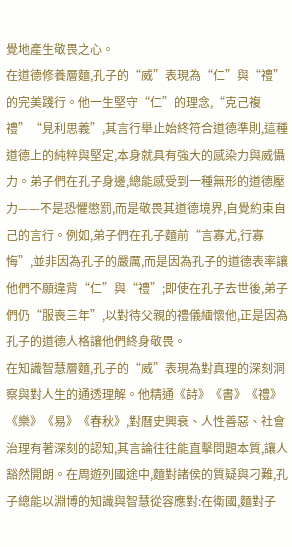覺地產生敬畏之心。
在道德修養層麵,孔子的“威”表現為“仁”與“禮”的完美踐行。他一生堅守“仁”的理念,“克己複禮”“見利思義”,其言行舉止始終符合道德準則,這種道德上的純粹與堅定,本身就具有強大的感染力與威懾力。弟子們在孔子身邊,總能感受到一種無形的道德壓力——不是恐懼懲罰,而是敬畏其道德境界,自覺約束自己的言行。例如,弟子們在孔子麵前“言寡尤,行寡悔”,並非因為孔子的嚴厲,而是因為孔子的道德表率讓他們不願違背“仁”與“禮”;即使在孔子去世後,弟子們仍“服喪三年”,以對待父親的禮儀緬懷他,正是因為孔子的道德人格讓他們終身敬畏。
在知識智慧層麵,孔子的“威”表現為對真理的深刻洞察與對人生的通透理解。他精通《詩》《書》《禮》《樂》《易》《春秋》,對曆史興衰、人性善惡、社會治理有著深刻的認知,其言論往往能直擊問題本質,讓人豁然開朗。在周遊列國途中,麵對諸侯的質疑與刁難,孔子總能以淵博的知識與智慧從容應對:在衛國,麵對子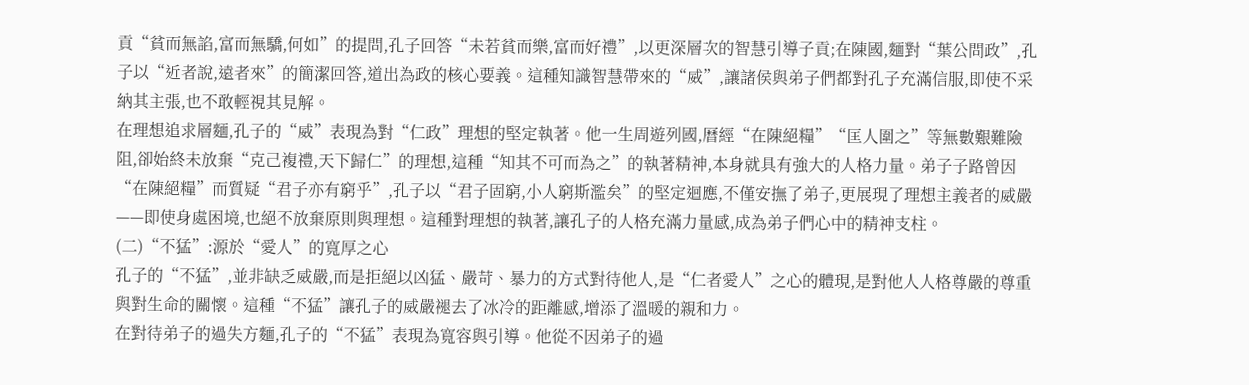貢“貧而無諂,富而無驕,何如”的提問,孔子回答“未若貧而樂,富而好禮”,以更深層次的智慧引導子貢;在陳國,麵對“葉公問政”,孔子以“近者說,遠者來”的簡潔回答,道出為政的核心要義。這種知識智慧帶來的“威”,讓諸侯與弟子們都對孔子充滿信服,即使不采納其主張,也不敢輕視其見解。
在理想追求層麵,孔子的“威”表現為對“仁政”理想的堅定執著。他一生周遊列國,曆經“在陳絕糧”“匡人圍之”等無數艱難險阻,卻始終未放棄“克己複禮,天下歸仁”的理想,這種“知其不可而為之”的執著精神,本身就具有強大的人格力量。弟子子路曾因“在陳絕糧”而質疑“君子亦有窮乎”,孔子以“君子固窮,小人窮斯濫矣”的堅定迴應,不僅安撫了弟子,更展現了理想主義者的威嚴——即使身處困境,也絕不放棄原則與理想。這種對理想的執著,讓孔子的人格充滿力量感,成為弟子們心中的精神支柱。
(二)“不猛”:源於“愛人”的寬厚之心
孔子的“不猛”,並非缺乏威嚴,而是拒絕以凶猛、嚴苛、暴力的方式對待他人,是“仁者愛人”之心的體現,是對他人人格尊嚴的尊重與對生命的關懷。這種“不猛”讓孔子的威嚴褪去了冰冷的距離感,增添了溫暖的親和力。
在對待弟子的過失方麵,孔子的“不猛”表現為寬容與引導。他從不因弟子的過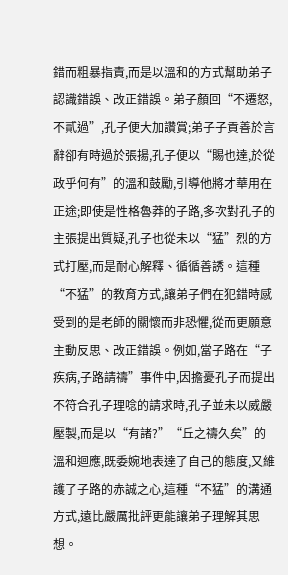錯而粗暴指責,而是以溫和的方式幫助弟子認識錯誤、改正錯誤。弟子顏回“不遷怒,不貳過”,孔子便大加讚賞;弟子子貢善於言辭卻有時過於張揚,孔子便以“賜也達,於從政乎何有”的溫和鼓勵,引導他將才華用在正途;即使是性格魯莽的子路,多次對孔子的主張提出質疑,孔子也從未以“猛”烈的方式打壓,而是耐心解釋、循循善誘。這種“不猛”的教育方式,讓弟子們在犯錯時感受到的是老師的關懷而非恐懼,從而更願意主動反思、改正錯誤。例如,當子路在“子疾病,子路請禱”事件中,因擔憂孔子而提出不符合孔子理唸的請求時,孔子並未以威嚴壓製,而是以“有諸?”“丘之禱久矣”的溫和迴應,既委婉地表達了自己的態度,又維護了子路的赤誠之心,這種“不猛”的溝通方式,遠比嚴厲批評更能讓弟子理解其思想。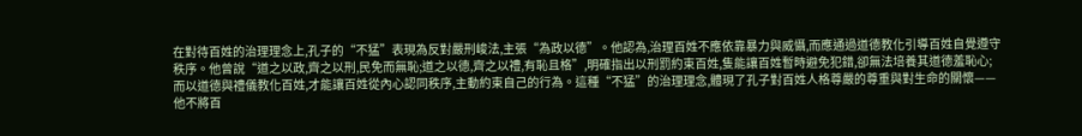在對待百姓的治理理念上,孔子的“不猛”表現為反對嚴刑峻法,主張“為政以德”。他認為,治理百姓不應依靠暴力與威懾,而應通過道德教化引導百姓自覺遵守秩序。他曾說“道之以政,齊之以刑,民免而無恥;道之以德,齊之以禮,有恥且格”,明確指出以刑罰約束百姓,隻能讓百姓暫時避免犯錯,卻無法培養其道德羞恥心;而以道德與禮儀教化百姓,才能讓百姓從內心認同秩序,主動約束自己的行為。這種“不猛”的治理理念,體現了孔子對百姓人格尊嚴的尊重與對生命的關懷——他不將百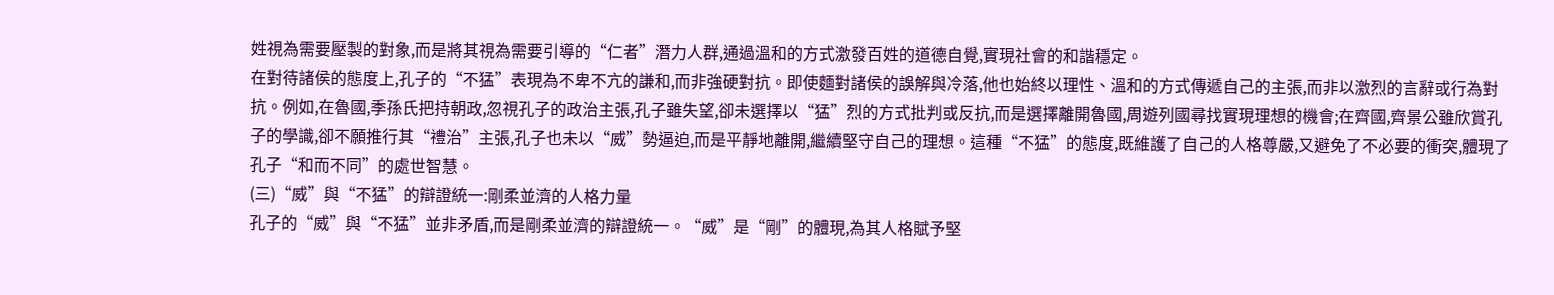姓視為需要壓製的對象,而是將其視為需要引導的“仁者”潛力人群,通過溫和的方式激發百姓的道德自覺,實現社會的和諧穩定。
在對待諸侯的態度上,孔子的“不猛”表現為不卑不亢的謙和,而非強硬對抗。即使麵對諸侯的誤解與冷落,他也始終以理性、溫和的方式傳遞自己的主張,而非以激烈的言辭或行為對抗。例如,在魯國,季孫氏把持朝政,忽視孔子的政治主張,孔子雖失望,卻未選擇以“猛”烈的方式批判或反抗,而是選擇離開魯國,周遊列國尋找實現理想的機會;在齊國,齊景公雖欣賞孔子的學識,卻不願推行其“禮治”主張,孔子也未以“威”勢逼迫,而是平靜地離開,繼續堅守自己的理想。這種“不猛”的態度,既維護了自己的人格尊嚴,又避免了不必要的衝突,體現了孔子“和而不同”的處世智慧。
(三)“威”與“不猛”的辯證統一:剛柔並濟的人格力量
孔子的“威”與“不猛”並非矛盾,而是剛柔並濟的辯證統一。“威”是“剛”的體現,為其人格賦予堅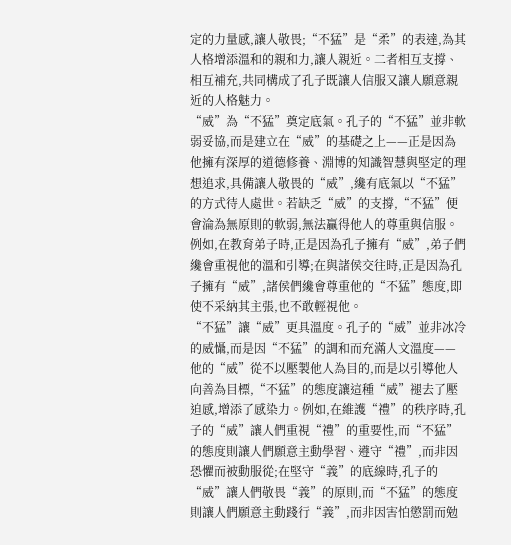定的力量感,讓人敬畏;“不猛”是“柔”的表達,為其人格增添溫和的親和力,讓人親近。二者相互支撐、相互補充,共同構成了孔子既讓人信服又讓人願意親近的人格魅力。
“威”為“不猛”奠定底氣。孔子的“不猛”並非軟弱妥協,而是建立在“威”的基礎之上——正是因為他擁有深厚的道德修養、淵博的知識智慧與堅定的理想追求,具備讓人敬畏的“威”,纔有底氣以“不猛”的方式待人處世。若缺乏“威”的支撐,“不猛”便會淪為無原則的軟弱,無法贏得他人的尊重與信服。例如,在教育弟子時,正是因為孔子擁有“威”,弟子們纔會重視他的溫和引導;在與諸侯交往時,正是因為孔子擁有“威”,諸侯們纔會尊重他的“不猛”態度,即使不采納其主張,也不敢輕視他。
“不猛”讓“威”更具溫度。孔子的“威”並非冰冷的威懾,而是因“不猛”的調和而充滿人文溫度——他的“威”從不以壓製他人為目的,而是以引導他人向善為目標,“不猛”的態度讓這種“威”褪去了壓迫感,增添了感染力。例如,在維護“禮”的秩序時,孔子的“威”讓人們重視“禮”的重要性,而“不猛”的態度則讓人們願意主動學習、遵守“禮”,而非因恐懼而被動服從;在堅守“義”的底線時,孔子的“威”讓人們敬畏“義”的原則,而“不猛”的態度則讓人們願意主動踐行“義”,而非因害怕懲罰而勉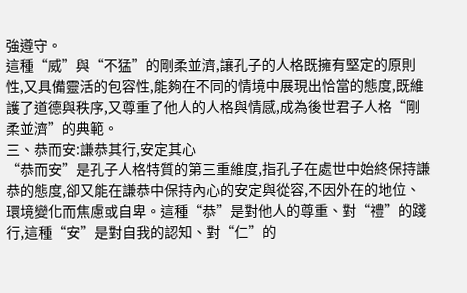強遵守。
這種“威”與“不猛”的剛柔並濟,讓孔子的人格既擁有堅定的原則性,又具備靈活的包容性,能夠在不同的情境中展現出恰當的態度,既維護了道德與秩序,又尊重了他人的人格與情感,成為後世君子人格“剛柔並濟”的典範。
三、恭而安:謙恭其行,安定其心
“恭而安”是孔子人格特質的第三重維度,指孔子在處世中始終保持謙恭的態度,卻又能在謙恭中保持內心的安定與從容,不因外在的地位、環境變化而焦慮或自卑。這種“恭”是對他人的尊重、對“禮”的踐行,這種“安”是對自我的認知、對“仁”的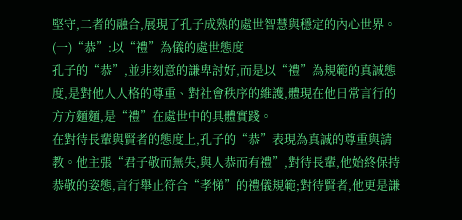堅守,二者的融合,展現了孔子成熟的處世智慧與穩定的內心世界。
(一)“恭”:以“禮”為儀的處世態度
孔子的“恭”,並非刻意的謙卑討好,而是以“禮”為規範的真誠態度,是對他人人格的尊重、對社會秩序的維護,體現在他日常言行的方方麵麵,是“禮”在處世中的具體實踐。
在對待長輩與賢者的態度上,孔子的“恭”表現為真誠的尊重與請教。他主張“君子敬而無失,與人恭而有禮”,對待長輩,他始終保持恭敬的姿態,言行舉止符合“孝悌”的禮儀規範;對待賢者,他更是謙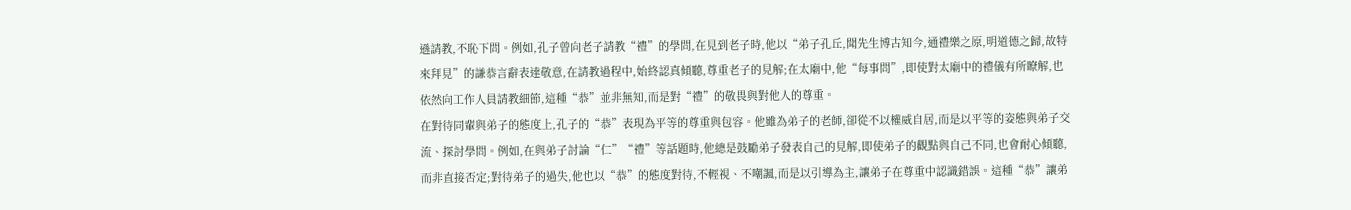遜請教,不恥下問。例如,孔子曾向老子請教“禮”的學問,在見到老子時,他以“弟子孔丘,聞先生博古知今,通禮樂之原,明道德之歸,故特來拜見”的謙恭言辭表達敬意,在請教過程中,始終認真傾聽,尊重老子的見解;在太廟中,他“每事問”,即使對太廟中的禮儀有所瞭解,也依然向工作人員請教細節,這種“恭”並非無知,而是對“禮”的敬畏與對他人的尊重。
在對待同輩與弟子的態度上,孔子的“恭”表現為平等的尊重與包容。他雖為弟子的老師,卻從不以權威自居,而是以平等的姿態與弟子交流、探討學問。例如,在與弟子討論“仁”“禮”等話題時,他總是鼓勵弟子發表自己的見解,即使弟子的觀點與自己不同,也會耐心傾聽,而非直接否定;對待弟子的過失,他也以“恭”的態度對待,不輕視、不嘲諷,而是以引導為主,讓弟子在尊重中認識錯誤。這種“恭”讓弟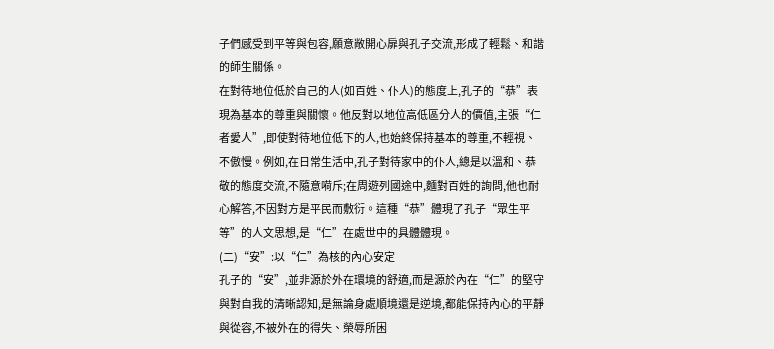子們感受到平等與包容,願意敞開心扉與孔子交流,形成了輕鬆、和諧的師生關係。
在對待地位低於自己的人(如百姓、仆人)的態度上,孔子的“恭”表現為基本的尊重與關懷。他反對以地位高低區分人的價值,主張“仁者愛人”,即使對待地位低下的人,也始終保持基本的尊重,不輕視、不傲慢。例如,在日常生活中,孔子對待家中的仆人,總是以溫和、恭敬的態度交流,不隨意嗬斥;在周遊列國途中,麵對百姓的詢問,他也耐心解答,不因對方是平民而敷衍。這種“恭”體現了孔子“眾生平等”的人文思想,是“仁”在處世中的具體體現。
(二)“安”:以“仁”為核的內心安定
孔子的“安”,並非源於外在環境的舒適,而是源於內在“仁”的堅守與對自我的清晰認知,是無論身處順境還是逆境,都能保持內心的平靜與從容,不被外在的得失、榮辱所困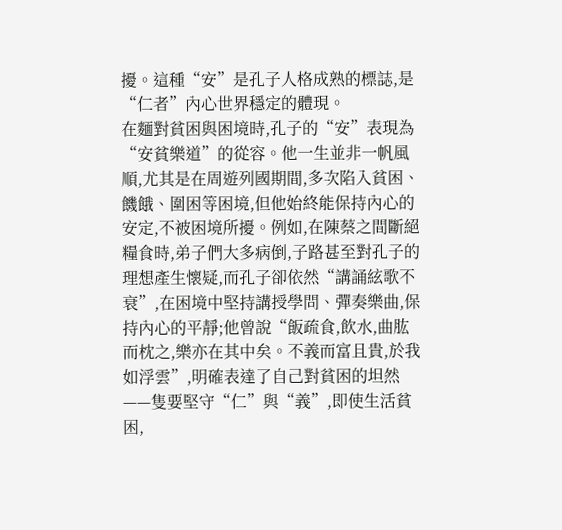擾。這種“安”是孔子人格成熟的標誌,是“仁者”內心世界穩定的體現。
在麵對貧困與困境時,孔子的“安”表現為“安貧樂道”的從容。他一生並非一帆風順,尤其是在周遊列國期間,多次陷入貧困、饑餓、圍困等困境,但他始終能保持內心的安定,不被困境所擾。例如,在陳蔡之間斷絕糧食時,弟子們大多病倒,子路甚至對孔子的理想產生懷疑,而孔子卻依然“講誦絃歌不衰”,在困境中堅持講授學問、彈奏樂曲,保持內心的平靜;他曾說“飯疏食,飲水,曲肱而枕之,樂亦在其中矣。不義而富且貴,於我如浮雲”,明確表達了自己對貧困的坦然——隻要堅守“仁”與“義”,即使生活貧困,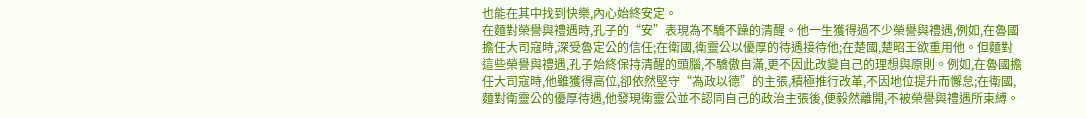也能在其中找到快樂,內心始終安定。
在麵對榮譽與禮遇時,孔子的“安”表現為不驕不躁的清醒。他一生獲得過不少榮譽與禮遇,例如,在魯國擔任大司寇時,深受魯定公的信任;在衛國,衛靈公以優厚的待遇接待他;在楚國,楚昭王欲重用他。但麵對這些榮譽與禮遇,孔子始終保持清醒的頭腦,不驕傲自滿,更不因此改變自己的理想與原則。例如,在魯國擔任大司寇時,他雖獲得高位,卻依然堅守“為政以德”的主張,積極推行改革,不因地位提升而懈怠;在衛國,麵對衛靈公的優厚待遇,他發現衛靈公並不認同自己的政治主張後,便毅然離開,不被榮譽與禮遇所束縛。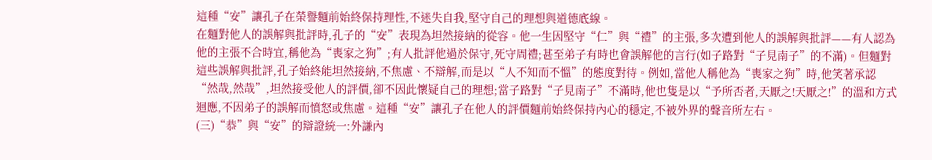這種“安”讓孔子在榮譽麵前始終保持理性,不迷失自我,堅守自己的理想與道德底線。
在麵對他人的誤解與批評時,孔子的“安”表現為坦然接納的從容。他一生因堅守“仁”與“禮”的主張,多次遭到他人的誤解與批評——有人認為他的主張不合時宜,稱他為“喪家之狗”;有人批評他過於保守,死守周禮;甚至弟子有時也會誤解他的言行(如子路對“子見南子”的不滿)。但麵對這些誤解與批評,孔子始終能坦然接納,不焦慮、不辯解,而是以“人不知而不慍”的態度對待。例如,當他人稱他為“喪家之狗”時,他笑著承認“然哉,然哉”,坦然接受他人的評價,卻不因此懷疑自己的理想;當子路對“子見南子”不滿時,他也隻是以“予所否者,天厭之!天厭之!”的溫和方式迴應,不因弟子的誤解而憤怒或焦慮。這種“安”讓孔子在他人的評價麵前始終保持內心的穩定,不被外界的聲音所左右。
(三)“恭”與“安”的辯證統一:外謙內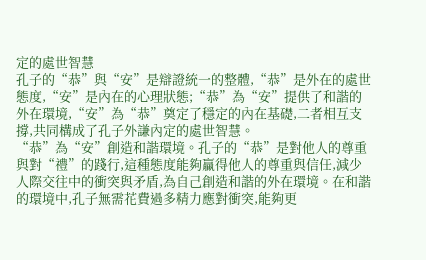定的處世智慧
孔子的“恭”與“安”是辯證統一的整體,“恭”是外在的處世態度,“安”是內在的心理狀態;“恭”為“安”提供了和諧的外在環境,“安”為“恭”奠定了穩定的內在基礎,二者相互支撐,共同構成了孔子外謙內定的處世智慧。
“恭”為“安”創造和諧環境。孔子的“恭”是對他人的尊重與對“禮”的踐行,這種態度能夠贏得他人的尊重與信任,減少人際交往中的衝突與矛盾,為自己創造和諧的外在環境。在和諧的環境中,孔子無需花費過多精力應對衝突,能夠更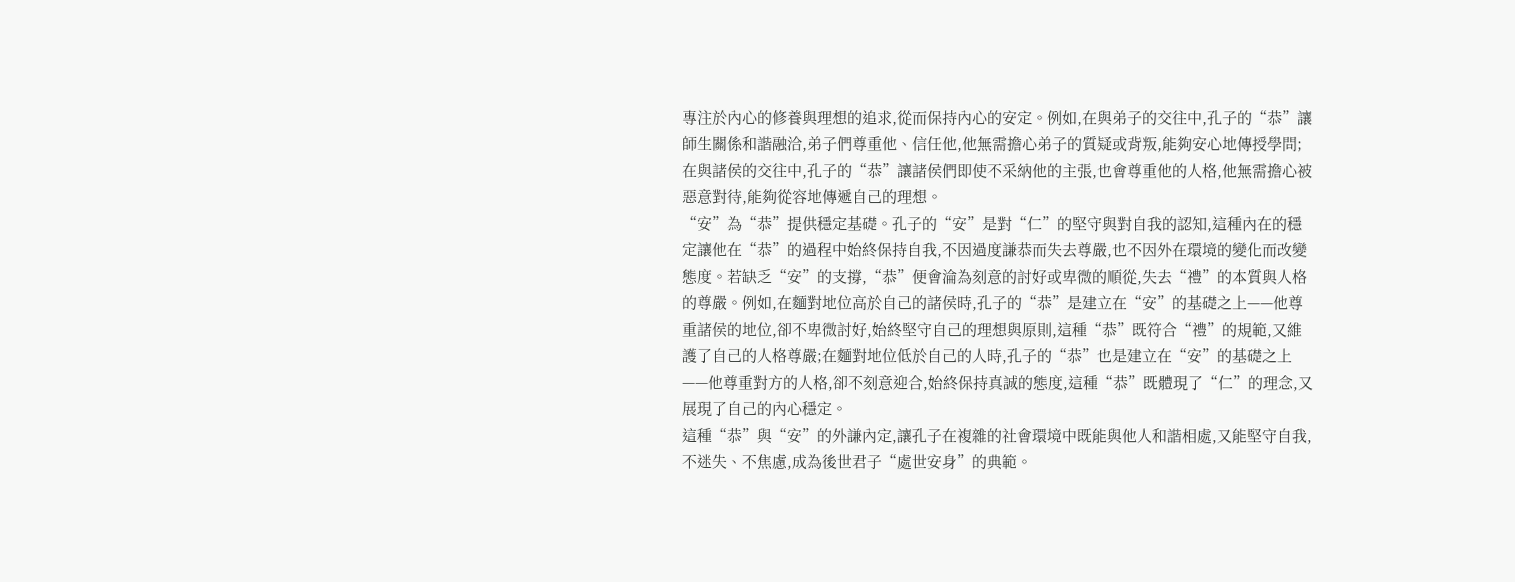專注於內心的修養與理想的追求,從而保持內心的安定。例如,在與弟子的交往中,孔子的“恭”讓師生關係和諧融洽,弟子們尊重他、信任他,他無需擔心弟子的質疑或背叛,能夠安心地傳授學問;在與諸侯的交往中,孔子的“恭”讓諸侯們即使不采納他的主張,也會尊重他的人格,他無需擔心被惡意對待,能夠從容地傳遞自己的理想。
“安”為“恭”提供穩定基礎。孔子的“安”是對“仁”的堅守與對自我的認知,這種內在的穩定讓他在“恭”的過程中始終保持自我,不因過度謙恭而失去尊嚴,也不因外在環境的變化而改變態度。若缺乏“安”的支撐,“恭”便會淪為刻意的討好或卑微的順從,失去“禮”的本質與人格的尊嚴。例如,在麵對地位高於自己的諸侯時,孔子的“恭”是建立在“安”的基礎之上——他尊重諸侯的地位,卻不卑微討好,始終堅守自己的理想與原則,這種“恭”既符合“禮”的規範,又維護了自己的人格尊嚴;在麵對地位低於自己的人時,孔子的“恭”也是建立在“安”的基礎之上——他尊重對方的人格,卻不刻意迎合,始終保持真誠的態度,這種“恭”既體現了“仁”的理念,又展現了自己的內心穩定。
這種“恭”與“安”的外謙內定,讓孔子在複雜的社會環境中既能與他人和諧相處,又能堅守自我,不迷失、不焦慮,成為後世君子“處世安身”的典範。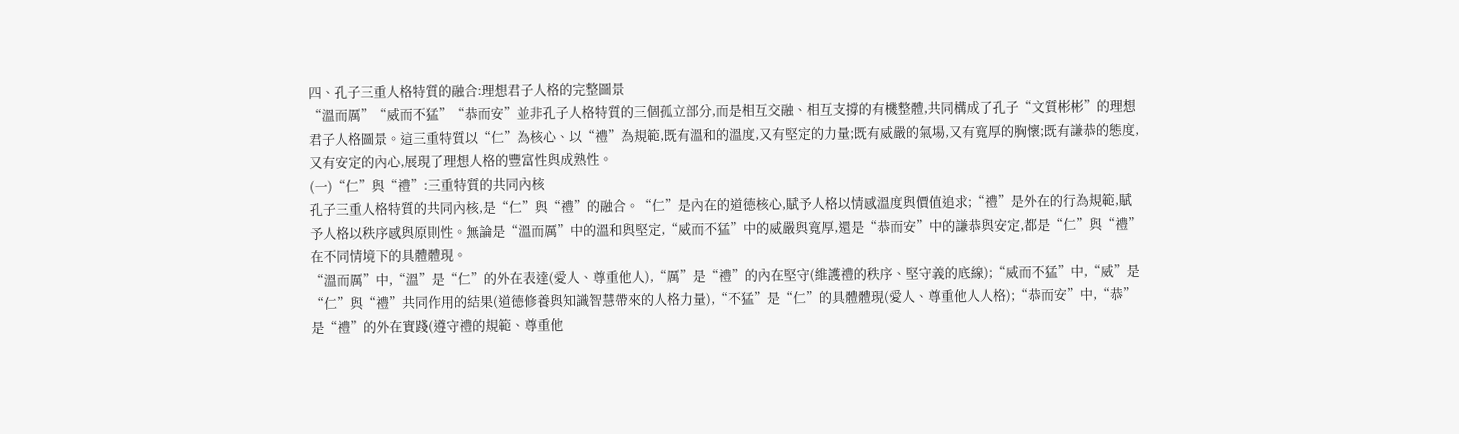四、孔子三重人格特質的融合:理想君子人格的完整圖景
“溫而厲”“威而不猛”“恭而安”並非孔子人格特質的三個孤立部分,而是相互交融、相互支撐的有機整體,共同構成了孔子“文質彬彬”的理想君子人格圖景。這三重特質以“仁”為核心、以“禮”為規範,既有溫和的溫度,又有堅定的力量;既有威嚴的氣場,又有寬厚的胸懷;既有謙恭的態度,又有安定的內心,展現了理想人格的豐富性與成熟性。
(一)“仁”與“禮”:三重特質的共同內核
孔子三重人格特質的共同內核,是“仁”與“禮”的融合。“仁”是內在的道德核心,賦予人格以情感溫度與價值追求;“禮”是外在的行為規範,賦予人格以秩序感與原則性。無論是“溫而厲”中的溫和與堅定,“威而不猛”中的威嚴與寬厚,還是“恭而安”中的謙恭與安定,都是“仁”與“禮”在不同情境下的具體體現。
“溫而厲”中,“溫”是“仁”的外在表達(愛人、尊重他人),“厲”是“禮”的內在堅守(維護禮的秩序、堅守義的底線);“威而不猛”中,“威”是“仁”與“禮”共同作用的結果(道德修養與知識智慧帶來的人格力量),“不猛”是“仁”的具體體現(愛人、尊重他人人格);“恭而安”中,“恭”是“禮”的外在實踐(遵守禮的規範、尊重他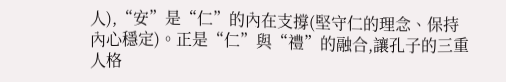人),“安”是“仁”的內在支撐(堅守仁的理念、保持內心穩定)。正是“仁”與“禮”的融合,讓孔子的三重人格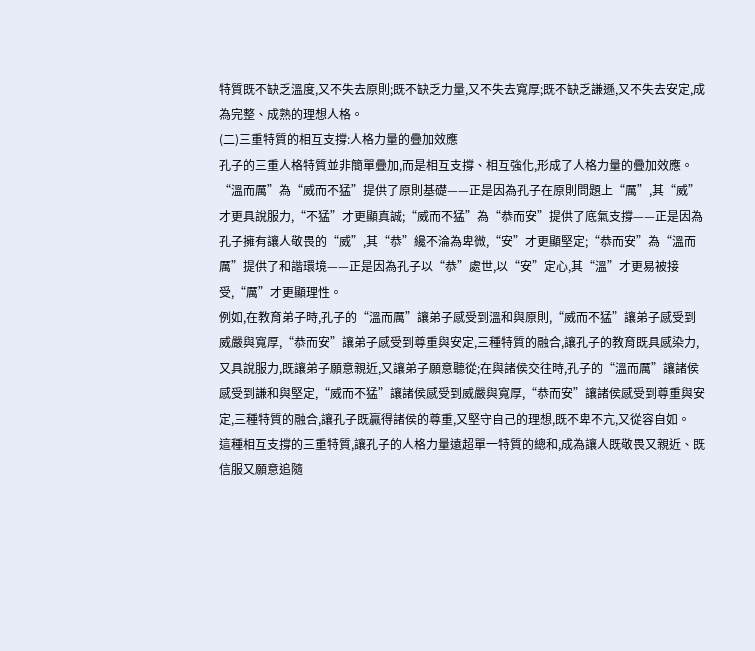特質既不缺乏溫度,又不失去原則;既不缺乏力量,又不失去寬厚;既不缺乏謙遜,又不失去安定,成為完整、成熟的理想人格。
(二)三重特質的相互支撐:人格力量的疊加效應
孔子的三重人格特質並非簡單疊加,而是相互支撐、相互強化,形成了人格力量的疊加效應。“溫而厲”為“威而不猛”提供了原則基礎——正是因為孔子在原則問題上“厲”,其“威”才更具說服力,“不猛”才更顯真誠;“威而不猛”為“恭而安”提供了底氣支撐——正是因為孔子擁有讓人敬畏的“威”,其“恭”纔不淪為卑微,“安”才更顯堅定;“恭而安”為“溫而厲”提供了和諧環境——正是因為孔子以“恭”處世,以“安”定心,其“溫”才更易被接受,“厲”才更顯理性。
例如,在教育弟子時,孔子的“溫而厲”讓弟子感受到溫和與原則,“威而不猛”讓弟子感受到威嚴與寬厚,“恭而安”讓弟子感受到尊重與安定,三種特質的融合,讓孔子的教育既具感染力,又具說服力,既讓弟子願意親近,又讓弟子願意聽從;在與諸侯交往時,孔子的“溫而厲”讓諸侯感受到謙和與堅定,“威而不猛”讓諸侯感受到威嚴與寬厚,“恭而安”讓諸侯感受到尊重與安定,三種特質的融合,讓孔子既贏得諸侯的尊重,又堅守自己的理想,既不卑不亢,又從容自如。
這種相互支撐的三重特質,讓孔子的人格力量遠超單一特質的總和,成為讓人既敬畏又親近、既信服又願意追隨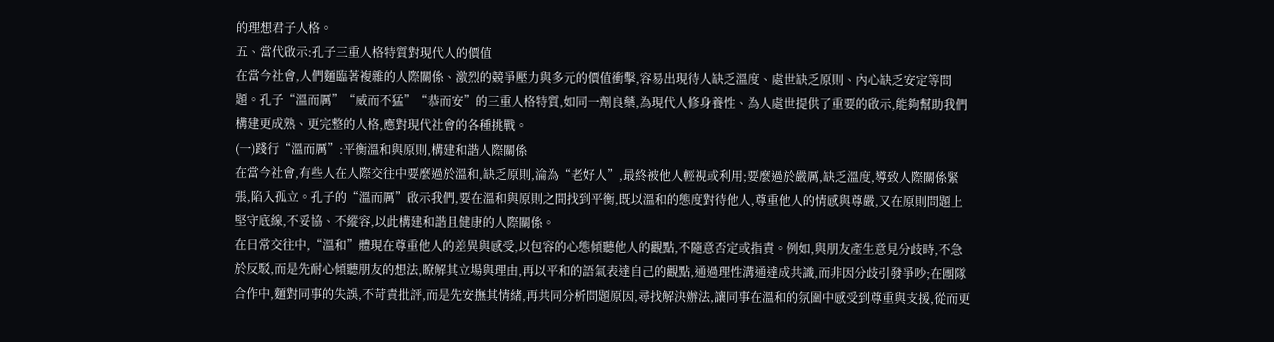的理想君子人格。
五、當代啟示:孔子三重人格特質對現代人的價值
在當今社會,人們麵臨著複雜的人際關係、激烈的競爭壓力與多元的價值衝擊,容易出現待人缺乏溫度、處世缺乏原則、內心缺乏安定等問題。孔子“溫而厲”“威而不猛”“恭而安”的三重人格特質,如同一劑良藥,為現代人修身養性、為人處世提供了重要的啟示,能夠幫助我們構建更成熟、更完整的人格,應對現代社會的各種挑戰。
(一)踐行“溫而厲”:平衡溫和與原則,構建和諧人際關係
在當今社會,有些人在人際交往中要麼過於溫和,缺乏原則,淪為“老好人”,最終被他人輕視或利用;要麼過於嚴厲,缺乏溫度,導致人際關係緊張,陷入孤立。孔子的“溫而厲”啟示我們,要在溫和與原則之間找到平衡,既以溫和的態度對待他人,尊重他人的情感與尊嚴,又在原則問題上堅守底線,不妥協、不縱容,以此構建和諧且健康的人際關係。
在日常交往中,“溫和”體現在尊重他人的差異與感受,以包容的心態傾聽他人的觀點,不隨意否定或指責。例如,與朋友產生意見分歧時,不急於反駁,而是先耐心傾聽朋友的想法,瞭解其立場與理由,再以平和的語氣表達自己的觀點,通過理性溝通達成共識,而非因分歧引發爭吵;在團隊合作中,麵對同事的失誤,不苛責批評,而是先安撫其情緒,再共同分析問題原因,尋找解決辦法,讓同事在溫和的氛圍中感受到尊重與支援,從而更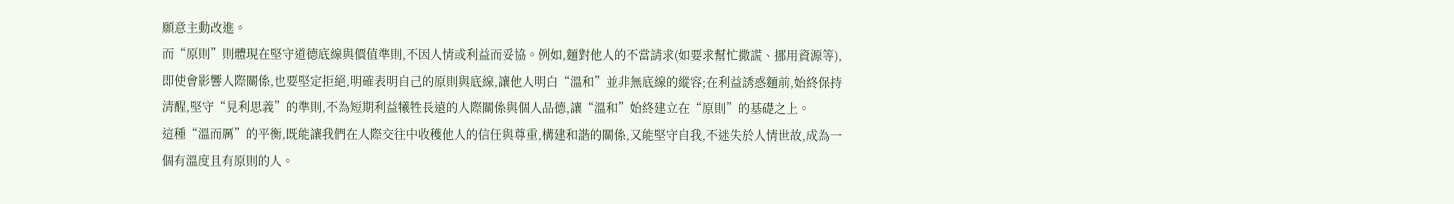願意主動改進。
而“原則”則體現在堅守道德底線與價值準則,不因人情或利益而妥協。例如,麵對他人的不當請求(如要求幫忙撒謊、挪用資源等),即使會影響人際關係,也要堅定拒絕,明確表明自己的原則與底線,讓他人明白“溫和”並非無底線的縱容;在利益誘惑麵前,始終保持清醒,堅守“見利思義”的準則,不為短期利益犧牲長遠的人際關係與個人品德,讓“溫和”始終建立在“原則”的基礎之上。
這種“溫而厲”的平衡,既能讓我們在人際交往中收穫他人的信任與尊重,構建和諧的關係,又能堅守自我,不迷失於人情世故,成為一個有溫度且有原則的人。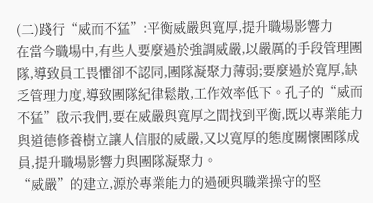(二)踐行“威而不猛”:平衡威嚴與寬厚,提升職場影響力
在當今職場中,有些人要麼過於強調威嚴,以嚴厲的手段管理團隊,導致員工畏懼卻不認同,團隊凝聚力薄弱;要麼過於寬厚,缺乏管理力度,導致團隊紀律鬆散,工作效率低下。孔子的“威而不猛”啟示我們,要在威嚴與寬厚之間找到平衡,既以專業能力與道德修養樹立讓人信服的威嚴,又以寬厚的態度關懷團隊成員,提升職場影響力與團隊凝聚力。
“威嚴”的建立,源於專業能力的過硬與職業操守的堅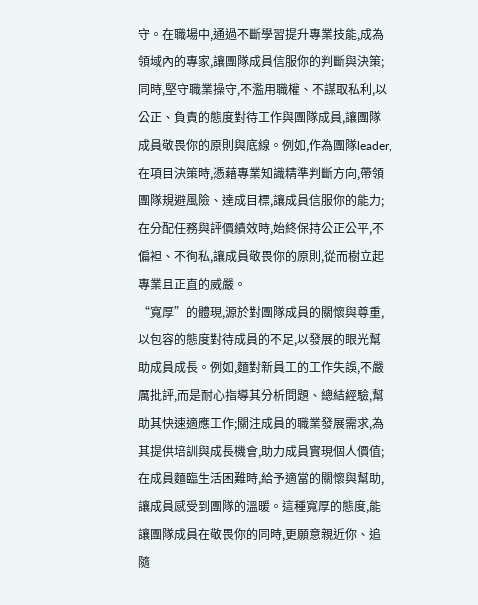守。在職場中,通過不斷學習提升專業技能,成為領域內的專家,讓團隊成員信服你的判斷與決策;同時,堅守職業操守,不濫用職權、不謀取私利,以公正、負責的態度對待工作與團隊成員,讓團隊成員敬畏你的原則與底線。例如,作為團隊leader,在項目決策時,憑藉專業知識精準判斷方向,帶領團隊規避風險、達成目標,讓成員信服你的能力;在分配任務與評價績效時,始終保持公正公平,不偏袒、不徇私,讓成員敬畏你的原則,從而樹立起專業且正直的威嚴。
“寬厚”的體現,源於對團隊成員的關懷與尊重,以包容的態度對待成員的不足,以發展的眼光幫助成員成長。例如,麵對新員工的工作失誤,不嚴厲批評,而是耐心指導其分析問題、總結經驗,幫助其快速適應工作;關注成員的職業發展需求,為其提供培訓與成長機會,助力成員實現個人價值;在成員麵臨生活困難時,給予適當的關懷與幫助,讓成員感受到團隊的溫暖。這種寬厚的態度,能讓團隊成員在敬畏你的同時,更願意親近你、追隨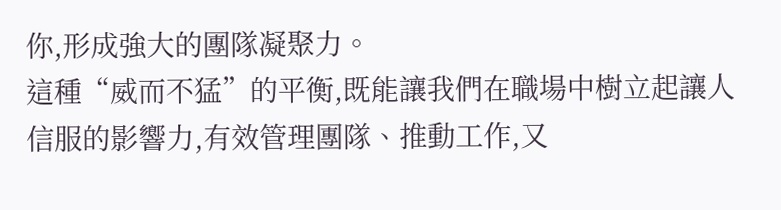你,形成強大的團隊凝聚力。
這種“威而不猛”的平衡,既能讓我們在職場中樹立起讓人信服的影響力,有效管理團隊、推動工作,又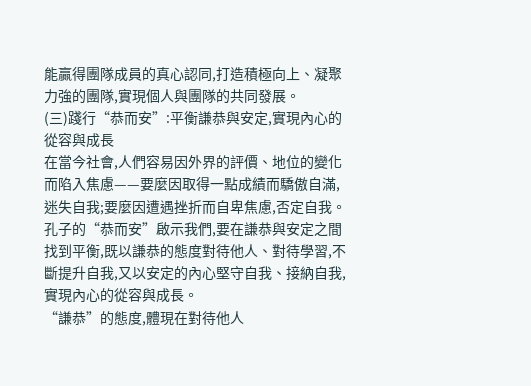能贏得團隊成員的真心認同,打造積極向上、凝聚力強的團隊,實現個人與團隊的共同發展。
(三)踐行“恭而安”:平衡謙恭與安定,實現內心的從容與成長
在當今社會,人們容易因外界的評價、地位的變化而陷入焦慮——要麼因取得一點成績而驕傲自滿,迷失自我;要麼因遭遇挫折而自卑焦慮,否定自我。孔子的“恭而安”啟示我們,要在謙恭與安定之間找到平衡,既以謙恭的態度對待他人、對待學習,不斷提升自我,又以安定的內心堅守自我、接納自我,實現內心的從容與成長。
“謙恭”的態度,體現在對待他人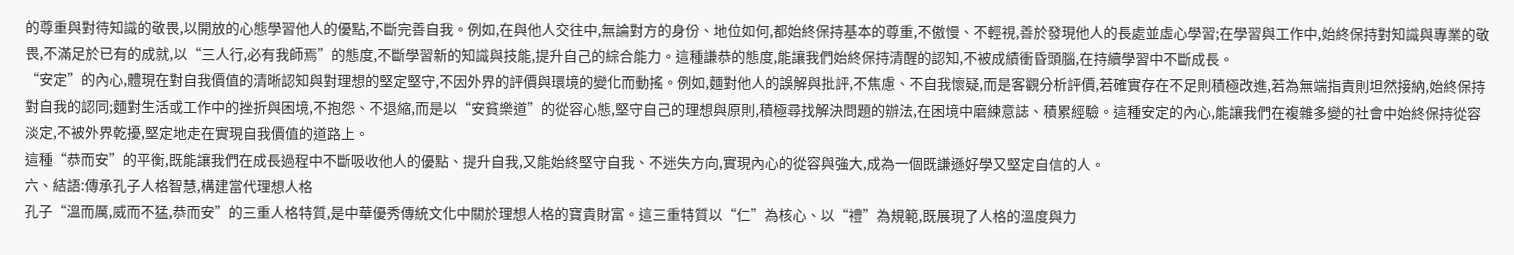的尊重與對待知識的敬畏,以開放的心態學習他人的優點,不斷完善自我。例如,在與他人交往中,無論對方的身份、地位如何,都始終保持基本的尊重,不傲慢、不輕視,善於發現他人的長處並虛心學習;在學習與工作中,始終保持對知識與專業的敬畏,不滿足於已有的成就,以“三人行,必有我師焉”的態度,不斷學習新的知識與技能,提升自己的綜合能力。這種謙恭的態度,能讓我們始終保持清醒的認知,不被成績衝昏頭腦,在持續學習中不斷成長。
“安定”的內心,體現在對自我價值的清晰認知與對理想的堅定堅守,不因外界的評價與環境的變化而動搖。例如,麵對他人的誤解與批評,不焦慮、不自我懷疑,而是客觀分析評價,若確實存在不足則積極改進,若為無端指責則坦然接納,始終保持對自我的認同;麵對生活或工作中的挫折與困境,不抱怨、不退縮,而是以“安貧樂道”的從容心態,堅守自己的理想與原則,積極尋找解決問題的辦法,在困境中磨練意誌、積累經驗。這種安定的內心,能讓我們在複雜多變的社會中始終保持從容淡定,不被外界乾擾,堅定地走在實現自我價值的道路上。
這種“恭而安”的平衡,既能讓我們在成長過程中不斷吸收他人的優點、提升自我,又能始終堅守自我、不迷失方向,實現內心的從容與強大,成為一個既謙遜好學又堅定自信的人。
六、結語:傳承孔子人格智慧,構建當代理想人格
孔子“溫而厲,威而不猛,恭而安”的三重人格特質,是中華優秀傳統文化中關於理想人格的寶貴財富。這三重特質以“仁”為核心、以“禮”為規範,既展現了人格的溫度與力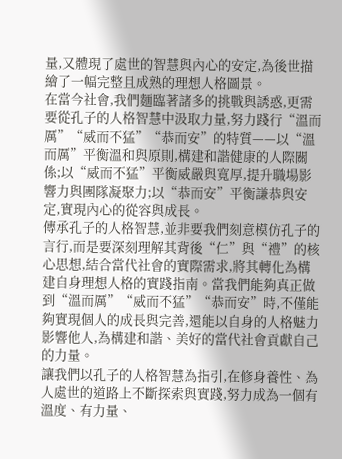量,又體現了處世的智慧與內心的安定,為後世描繪了一幅完整且成熟的理想人格圖景。
在當今社會,我們麵臨著諸多的挑戰與誘惑,更需要從孔子的人格智慧中汲取力量,努力踐行“溫而厲”“威而不猛”“恭而安”的特質——以“溫而厲”平衡溫和與原則,構建和諧健康的人際關係;以“威而不猛”平衡威嚴與寬厚,提升職場影響力與團隊凝聚力;以“恭而安”平衡謙恭與安定,實現內心的從容與成長。
傳承孔子的人格智慧,並非要我們刻意模仿孔子的言行,而是要深刻理解其背後“仁”與“禮”的核心思想,結合當代社會的實際需求,將其轉化為構建自身理想人格的實踐指南。當我們能夠真正做到“溫而厲”“威而不猛”“恭而安”時,不僅能夠實現個人的成長與完善,還能以自身的人格魅力影響他人,為構建和諧、美好的當代社會貢獻自己的力量。
讓我們以孔子的人格智慧為指引,在修身養性、為人處世的道路上不斷探索與實踐,努力成為一個有溫度、有力量、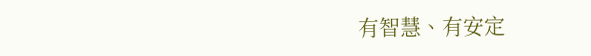有智慧、有安定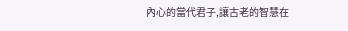內心的當代君子,讓古老的智慧在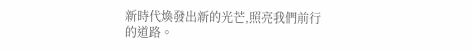新時代煥發出新的光芒,照亮我們前行的道路。